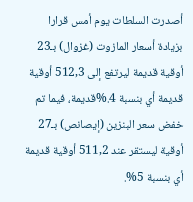أصدرت السلطات يوم أمس قرارا بزيادة أسعار المازوت (غزوال) بـ23 أوقية قديمة ليرتفع إلى 512,3 أوقية قديمة أي بنسبة 4.%قديمة، فيما تم خفض سعر البنزين (إيصانص) بـ27 أوقية ليستقر عند 511,2 أوقية قديمة أي بنسبة 5%.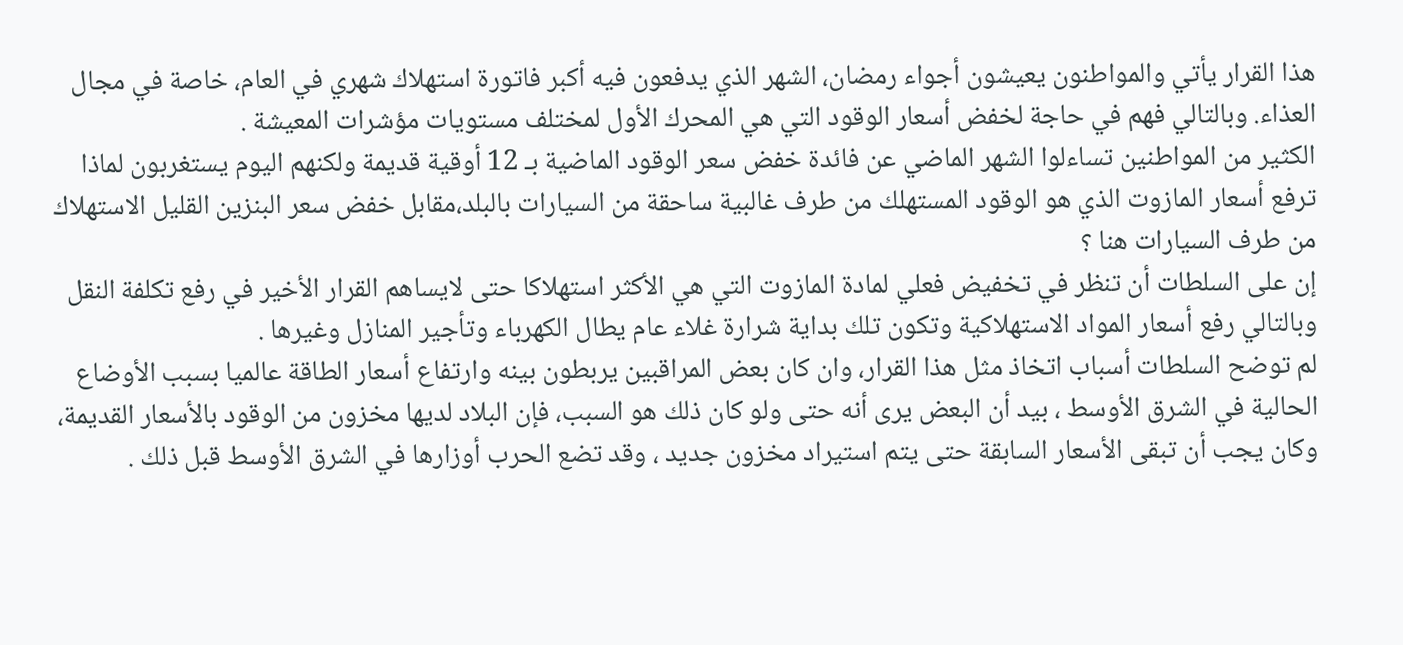هذا القرار يأتي والمواطنون يعيشون أجواء رمضان، الشهر الذي يدفعون فيه أكبر فاتورة استهلاك شهري في العام، خاصة في مجال العذاء. وبالتالي فهم في حاجة لخفض أسعار الوقود التي هي المحرك الأول لمختلف مستويات مؤشرات المعيشة .
الكثير من المواطنين تساءلوا الشهر الماضي عن فائدة خفض سعر الوقود الماضية بـ 12 أوقية قديمة ولكنهم اليوم يستغربون لماذا ترفع أسعار المازوت الذي هو الوقود المستهلك من طرف غالبية ساحقة من السيارات بالبلد،مقابل خفض سعر البنزين القليل الاستهلاك من طرف السيارات هنا ؟
إن على السلطات أن تنظر في تخفيض فعلي لمادة المازوت التي هي الأكثر استهلاكا حتى لايساهم القرار الأخير في رفع تكلفة النقل وبالتالي رفع أسعار المواد الاستهلاكية وتكون تلك بداية شرارة غلاء عام يطال الكهرباء وتأجير المنازل وغيرها .
لم توضح السلطات أسباب اتخاذ مثل هذا القرار، وان كان بعض المراقبين يربطون بينه وارتفاع أسعار الطاقة عالميا بسبب الأوضاع الحالية في الشرق الأوسط ، بيد أن البعض يرى أنه حتى ولو كان ذلك هو السبب، فإن البلاد لديها مخزون من الوقود بالأسعار القديمة، وكان يجب أن تبقى الأسعار السابقة حتى يتم استيراد مخزون جديد ، وقد تضع الحرب أوزارها في الشرق الأوسط قبل ذلك .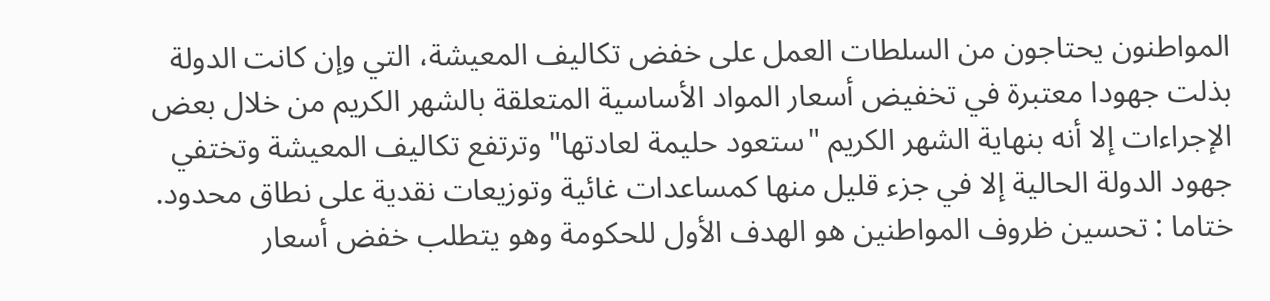المواطنون يحتاجون من السلطات العمل على خفض تكاليف المعيشة، التي وإن كانت الدولة بذلت جهودا معتبرة في تخفيض أسعار المواد الأساسية المتعلقة بالشهر الكريم من خلال بعض الإجراءات إلا أنه بنهاية الشهر الكريم "ستعود حليمة لعادتها" وترتفع تكاليف المعيشة وتختفي جهود الدولة الحالية إلا في جزء قليل منها كمساعدات غائية وتوزيعات نقدية على نطاق محدود.
ختاما : تحسين ظروف المواطنين هو الهدف الأول للحكومة وهو يتطلب خفض أسعار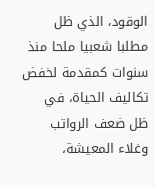الوقود، الذي ظل مطلبا شعبيا ملحا منذ سنوات كمقدمة لخفض تكاليف الحياة، في ظل ضعف الرواتب وغلاء المعيشة،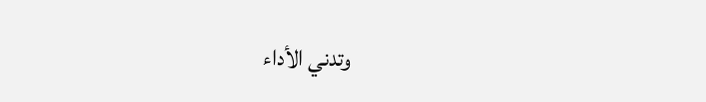وتدني الأداء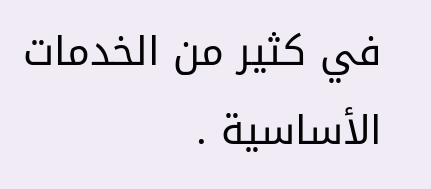في كثير من الخدمات الأساسية .